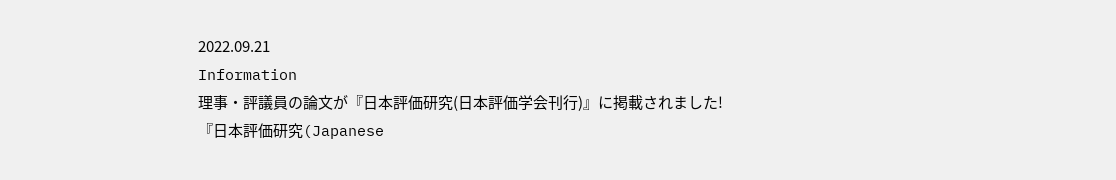2022.09.21
Information
理事・評議員の論文が『日本評価研究(日本評価学会刊行)』に掲載されました!
『日本評価研究(Japanese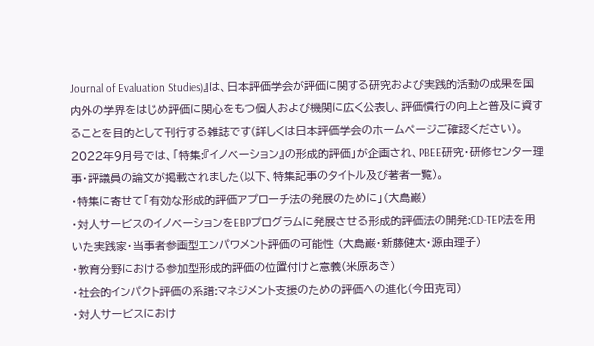Journal of Evaluation Studies)』は、日本評価学会が評価に関する研究および実践的活動の成果を国内外の学界をはじめ評価に関心をもつ個人および機関に広く公表し、評価慣行の向上と普及に資することを目的として刊行する雑誌です(詳しくは日本評価学会のホームページご確認ください)。
2022年9月号では、「特集:『イノベーション』の形成的評価」が企画され、PBEE研究・研修センター理事・評議員の論文が掲載されました(以下、特集記事のタイトル及び著者一覧)。
・特集に寄せて「有効な形成的評価アプローチ法の発展のために」(大島巌)
・対人サービスのイノベーションをEBPプログラムに発展させる形成的評価法の開発:CD-TEP法を用いた実践家・当事者参画型エンパワメント評価の可能性 (大島巌・新藤健太・源由理子)
・教育分野における参加型形成的評価の位置付けと意義(米原あき)
・社会的インパクト評価の系譜:マネジメント支援のための評価への進化(今田克司)
・対人サービスにおけ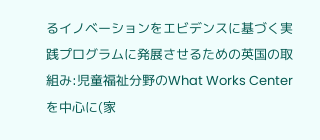るイノベーションをエビデンスに基づく実践プログラムに発展させるための英国の取組み:児童福祉分野のWhat Works Centerを中心に(家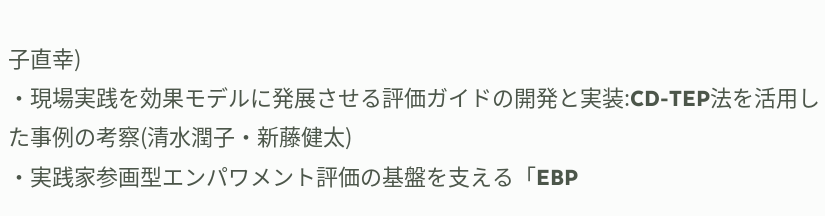子直幸)
・現場実践を効果モデルに発展させる評価ガイドの開発と実装:CD-TEP法を活用した事例の考察(清水潤子・新藤健太)
・実践家参画型エンパワメント評価の基盤を支える「EBP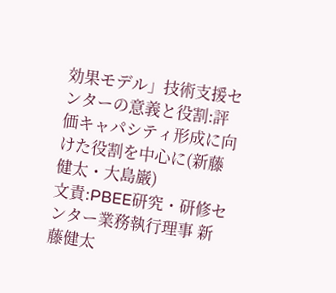効果モデル」技術支援センターの意義と役割:評価キャパシティ形成に向けた役割を中心に(新藤健太・大島巌)
文責:PBEE研究・研修センター業務執行理事 新藤健太